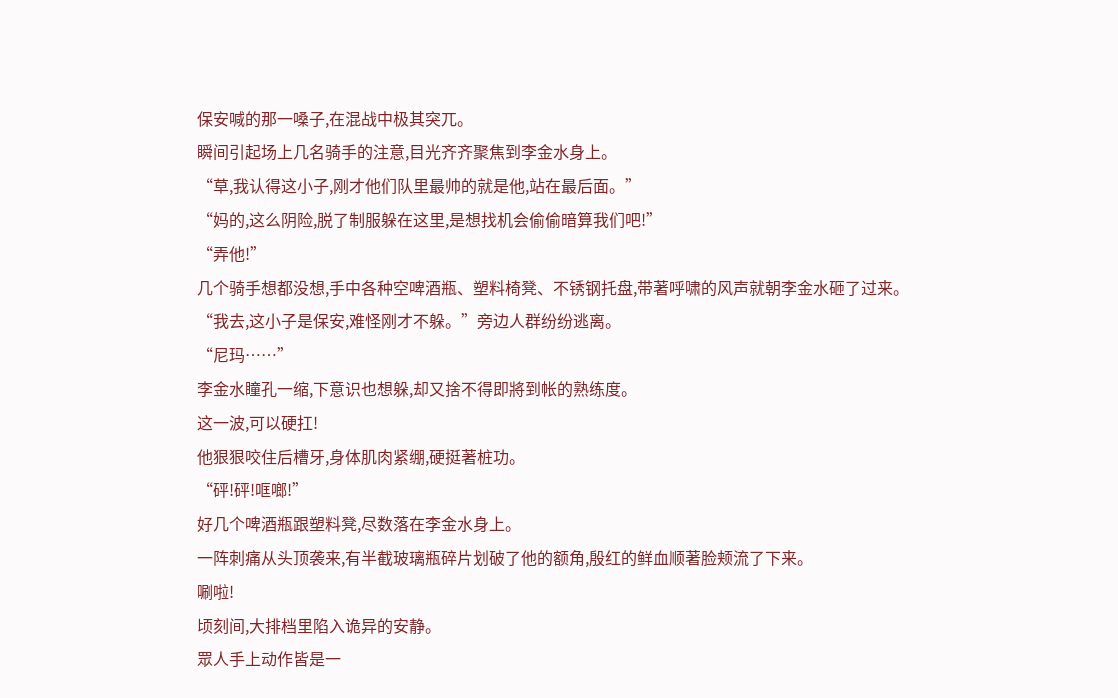保安喊的那一嗓子,在混战中极其突兀。
瞬间引起场上几名骑手的注意,目光齐齐聚焦到李金水身上。
“草,我认得这小子,刚才他们队里最帅的就是他,站在最后面。”
“妈的,这么阴险,脱了制服躲在这里,是想找机会偷偷暗算我们吧!”
“弄他!”
几个骑手想都没想,手中各种空啤酒瓶、塑料椅凳、不锈钢托盘,带著呼啸的风声就朝李金水砸了过来。
“我去,这小子是保安,难怪刚才不躲。”旁边人群纷纷逃离。
“尼玛……”
李金水瞳孔一缩,下意识也想躲,却又捨不得即將到帐的熟练度。
这一波,可以硬扛!
他狠狠咬住后槽牙,身体肌肉紧绷,硬挺著桩功。
“砰!砰!哐啷!”
好几个啤酒瓶跟塑料凳,尽数落在李金水身上。
一阵刺痛从头顶袭来,有半截玻璃瓶碎片划破了他的额角,殷红的鲜血顺著脸颊流了下来。
唰啦!
顷刻间,大排档里陷入诡异的安静。
眾人手上动作皆是一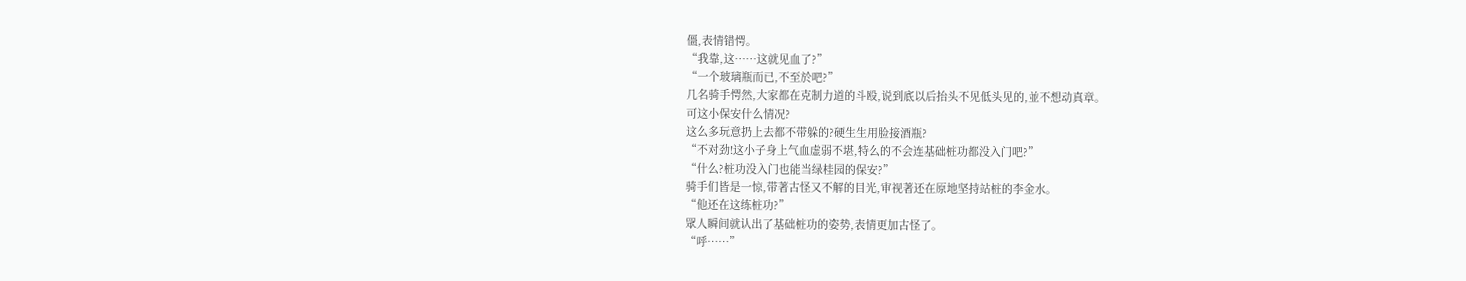僵,表情错愕。
“我靠,这……这就见血了?”
“一个玻璃瓶而已,不至於吧?”
几名骑手愕然,大家都在克制力道的斗殴,说到底以后抬头不见低头见的,並不想动真章。
可这小保安什么情况?
这么多玩意扔上去都不带躲的?硬生生用脸接酒瓶?
“不对劲!这小子身上气血虚弱不堪,特么的不会连基础桩功都没入门吧?”
“什么?桩功没入门也能当绿桂园的保安?”
骑手们皆是一惊,带著古怪又不解的目光,审视著还在原地坚持站桩的李金水。
“他还在这练桩功?”
眾人瞬间就认出了基础桩功的姿势,表情更加古怪了。
“呼……”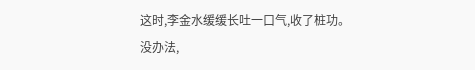这时,李金水缓缓长吐一口气,收了桩功。
没办法,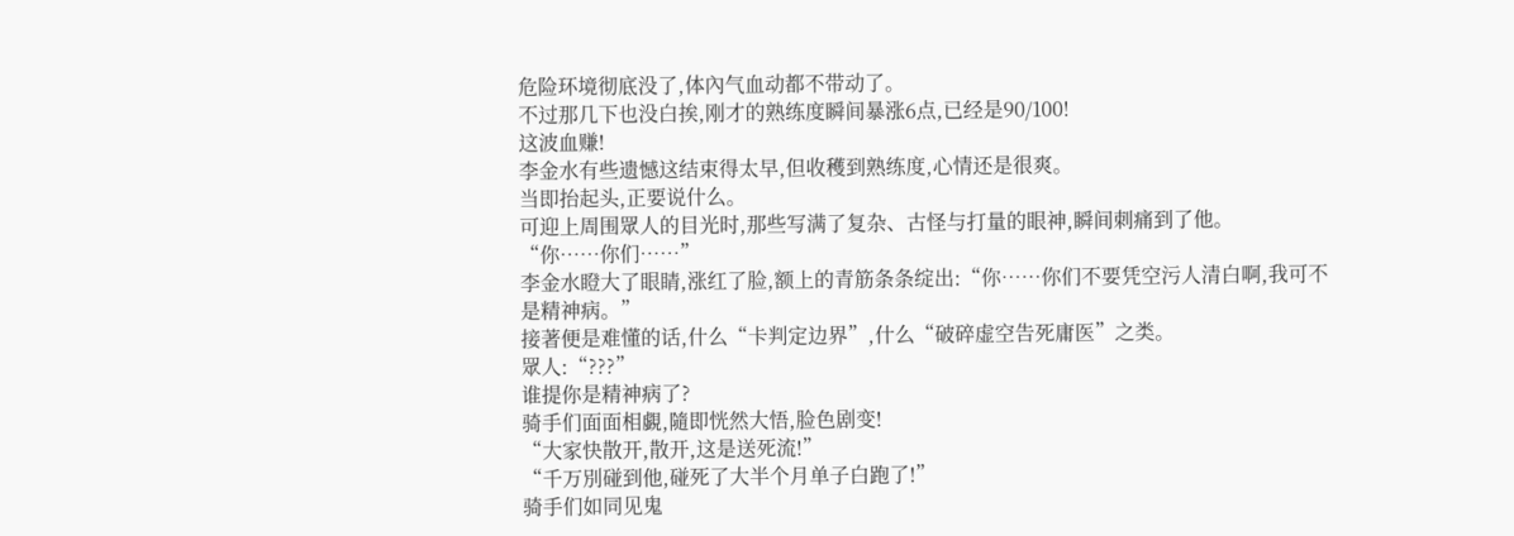危险环境彻底没了,体內气血动都不带动了。
不过那几下也没白挨,刚才的熟练度瞬间暴涨6点,已经是90/100!
这波血赚!
李金水有些遗憾这结束得太早,但收穫到熟练度,心情还是很爽。
当即抬起头,正要说什么。
可迎上周围眾人的目光时,那些写满了复杂、古怪与打量的眼神,瞬间刺痛到了他。
“你……你们……”
李金水瞪大了眼睛,涨红了脸,额上的青筋条条绽出:“你……你们不要凭空污人清白啊,我可不是精神病。”
接著便是难懂的话,什么“卡判定边界”,什么“破碎虚空告死庸医”之类。
眾人:“???”
谁提你是精神病了?
骑手们面面相覷,隨即恍然大悟,脸色剧变!
“大家快散开,散开,这是送死流!”
“千万別碰到他,碰死了大半个月单子白跑了!”
骑手们如同见鬼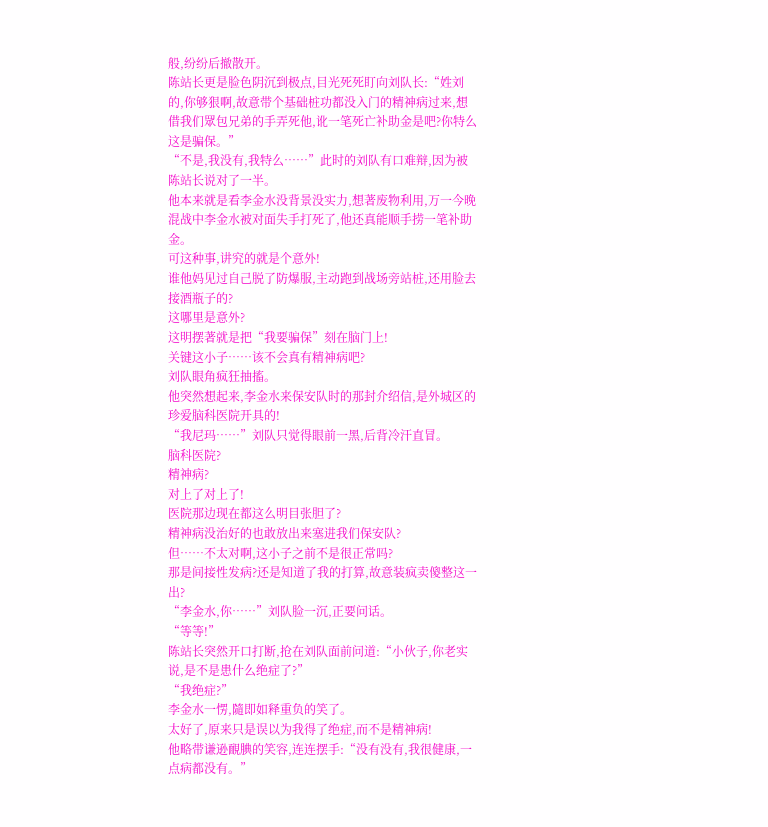般,纷纷后撤散开。
陈站长更是脸色阴沉到极点,目光死死盯向刘队长:“姓刘的,你够狠啊,故意带个基础桩功都没入门的精神病过来,想借我们眾包兄弟的手弄死他,讹一笔死亡补助金是吧?你特么这是骗保。”
“不是,我没有,我特么……”此时的刘队有口难辩,因为被陈站长说对了一半。
他本来就是看李金水没背景没实力,想著废物利用,万一今晚混战中李金水被对面失手打死了,他还真能顺手捞一笔补助金。
可这种事,讲究的就是个意外!
谁他妈见过自己脱了防爆服,主动跑到战场旁站桩,还用脸去接酒瓶子的?
这哪里是意外?
这明摆著就是把“我要骗保”刻在脑门上!
关键这小子……该不会真有精神病吧?
刘队眼角疯狂抽搐。
他突然想起来,李金水来保安队时的那封介绍信,是外城区的珍爱脑科医院开具的!
“我尼玛……”刘队只觉得眼前一黑,后背冷汗直冒。
脑科医院?
精神病?
对上了对上了!
医院那边现在都这么明目张胆了?
精神病没治好的也敢放出来塞进我们保安队?
但……不太对啊,这小子之前不是很正常吗?
那是间接性发病?还是知道了我的打算,故意装疯卖傻整这一出?
“李金水,你……”刘队脸一沉,正要问话。
“等等!”
陈站长突然开口打断,抢在刘队面前问道:“小伙子,你老实说,是不是患什么绝症了?”
“我绝症?”
李金水一愣,隨即如释重负的笑了。
太好了,原来只是误以为我得了绝症,而不是精神病!
他略带谦逊靦腆的笑容,连连摆手:“没有没有,我很健康,一点病都没有。”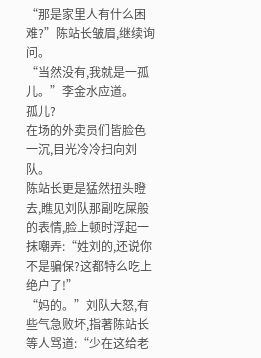“那是家里人有什么困难?”陈站长皱眉,继续询问。
“当然没有,我就是一孤儿。”李金水应道。
孤儿?
在场的外卖员们皆脸色一沉,目光冷冷扫向刘队。
陈站长更是猛然扭头瞪去,瞧见刘队那副吃屎般的表情,脸上顿时浮起一抹嘲弄:“姓刘的,还说你不是骗保?这都特么吃上绝户了!”
“妈的。”刘队大怒,有些气急败坏,指著陈站长等人骂道:“少在这给老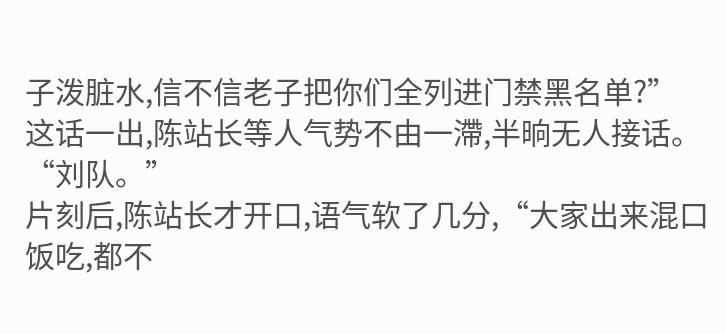子泼脏水,信不信老子把你们全列进门禁黑名单?”
这话一出,陈站长等人气势不由一滯,半晌无人接话。
“刘队。”
片刻后,陈站长才开口,语气软了几分,“大家出来混口饭吃,都不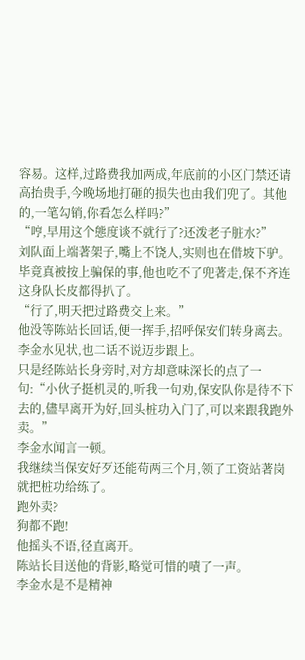容易。这样,过路费我加两成,年底前的小区门禁还请高抬贵手,今晚场地打砸的损失也由我们兜了。其他的,一笔勾销,你看怎么样吗?”
“哼,早用这个態度谈不就行了?还泼老子脏水?”
刘队面上端著架子,嘴上不饶人,实则也在借坡下驴。
毕竟真被按上骗保的事,他也吃不了兜著走,保不齐连这身队长皮都得扒了。
“行了,明天把过路费交上来。”
他没等陈站长回话,便一挥手,招呼保安们转身离去。
李金水见状,也二话不说迈步跟上。
只是经陈站长身旁时,对方却意味深长的点了一句:“小伙子挺机灵的,听我一句劝,保安队你是待不下去的,儘早离开为好,回头桩功入门了,可以来跟我跑外卖。”
李金水闻言一顿。
我继续当保安好歹还能苟两三个月,领了工资站著岗就把桩功给练了。
跑外卖?
狗都不跑!
他摇头不语,径直离开。
陈站长目送他的背影,略觉可惜的嘖了一声。
李金水是不是精神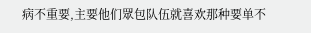病不重要,主要他们眾包队伍就喜欢那种要单不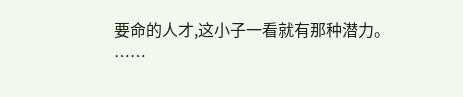要命的人才,这小子一看就有那种潜力。
……